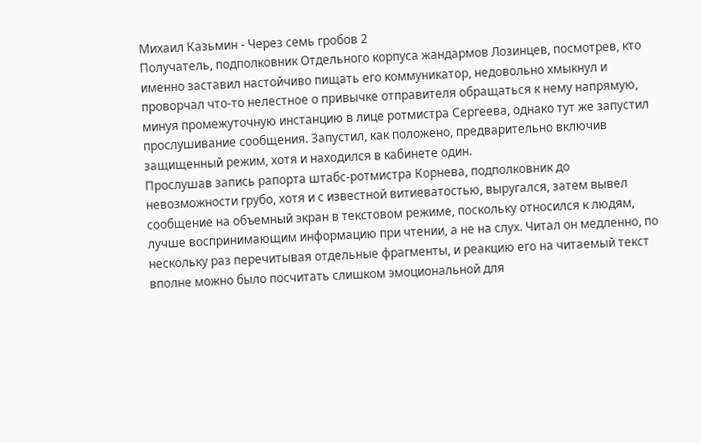Михаил Казьмин - Через семь гробов 2
Получатель, подполковник Отдельного корпуса жандармов Лозинцев, посмотрев, кто именно заставил настойчиво пищать его коммуникатор, недовольно хмыкнул и проворчал что-то нелестное о привычке отправителя обращаться к нему напрямую, минуя промежуточную инстанцию в лице ротмистра Сергеева, однако тут же запустил прослушивание сообщения. Запустил, как положено, предварительно включив защищенный режим, хотя и находился в кабинете один.
Прослушав запись рапорта штабс-ротмистра Корнева, подполковник до невозможности грубо, хотя и с известной витиеватостью, выругался, затем вывел сообщение на объемный экран в текстовом режиме, поскольку относился к людям, лучше воспринимающим информацию при чтении, а не на слух. Читал он медленно, по нескольку раз перечитывая отдельные фрагменты, и реакцию его на читаемый текст вполне можно было посчитать слишком эмоциональной для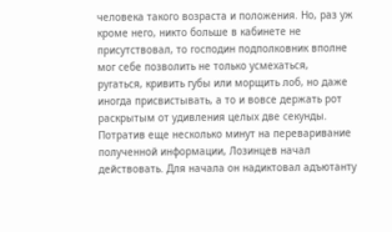человека такого возраста и положения. Но, раз уж кроме него, никто больше в кабинете не присутствовал, то господин подполковник вполне мог себе позволить не только усмехаться, ругаться, кривить губы или морщить лоб, но даже иногда присвистывать, а то и вовсе держать рот раскрытым от удивления целых две секунды.
Потратив еще несколько минут на переваривание полученной информации, Лозинцев начал действовать. Для начала он надиктовал адъютанту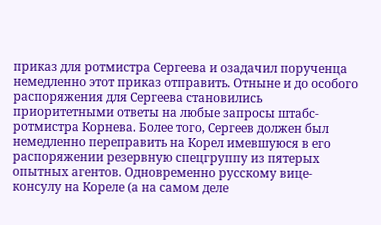приказ для ротмистра Сергеева и озадачил порученца немедленно этот приказ отправить. Отныне и до особого распоряжения для Сергеева становились приоритетными ответы на любые запросы штабс-ротмистра Корнева. Более того, Сергеев должен был немедленно переправить на Корел имевшуюся в его распоряжении резервную спецгруппу из пятерых опытных агентов. Одновременно русскому вице-консулу на Кореле (а на самом деле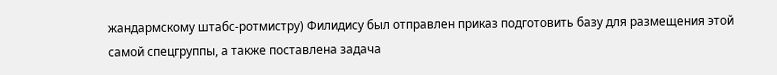жандармскому штабс-ротмистру) Филидису был отправлен приказ подготовить базу для размещения этой самой спецгруппы, а также поставлена задача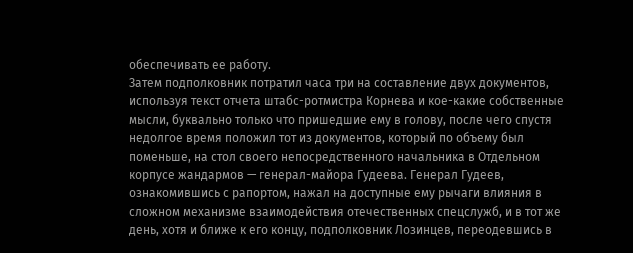обеспечивать ее работу.
Затем подполковник потратил часа три на составление двух документов, используя текст отчета штабс-ротмистра Корнева и кое-какие собственные мысли, буквально только что пришедшие ему в голову, после чего спустя недолгое время положил тот из документов, который по объему был поменьше, на стол своего непосредственного начальника в Отдельном корпусе жандармов — генерал-майора Гудеева. Генерал Гудеев, ознакомившись с рапортом, нажал на доступные ему рычаги влияния в сложном механизме взаимодействия отечественных спецслужб, и в тот же день, хотя и ближе к его концу, подполковник Лозинцев, переодевшись в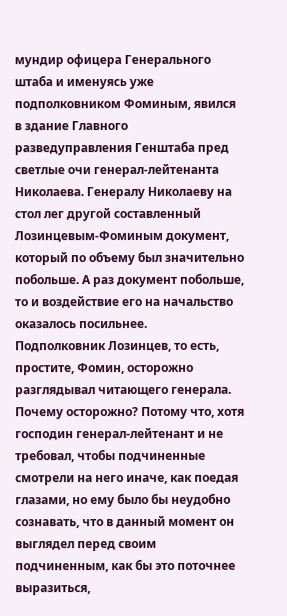мундир офицера Генерального штаба и именуясь уже подполковником Фоминым, явился в здание Главного разведуправления Генштаба пред светлые очи генерал-лейтенанта Николаева. Генералу Николаеву на стол лег другой составленный Лозинцевым-Фоминым документ, который по объему был значительно побольше. А раз документ побольше, то и воздействие его на начальство оказалось посильнее.
Подполковник Лозинцев, то есть, простите, Фомин, осторожно разглядывал читающего генерала. Почему осторожно? Потому что, хотя господин генерал-лейтенант и не требовал, чтобы подчиненные смотрели на него иначе, как поедая глазами, но ему было бы неудобно сознавать, что в данный момент он выглядел перед своим подчиненным, как бы это поточнее выразиться,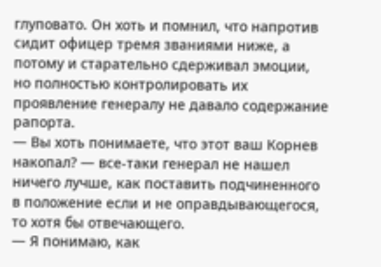глуповато. Он хоть и помнил, что напротив сидит офицер тремя званиями ниже, а потому и старательно сдерживал эмоции, но полностью контролировать их проявление генералу не давало содержание рапорта.
— Вы хоть понимаете, что этот ваш Корнев накопал? — все-таки генерал не нашел ничего лучше, как поставить подчиненного в положение если и не оправдывающегося, то хотя бы отвечающего.
— Я понимаю, как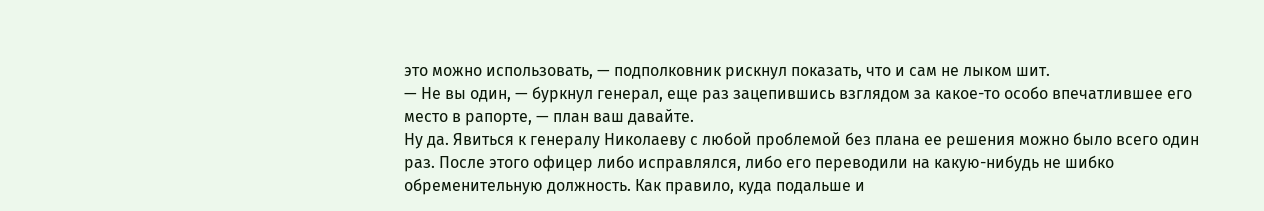это можно использовать, — подполковник рискнул показать, что и сам не лыком шит.
— Не вы один, — буркнул генерал, еще раз зацепившись взглядом за какое-то особо впечатлившее его место в рапорте, — план ваш давайте.
Ну да. Явиться к генералу Николаеву с любой проблемой без плана ее решения можно было всего один раз. После этого офицер либо исправлялся, либо его переводили на какую-нибудь не шибко обременительную должность. Как правило, куда подальше и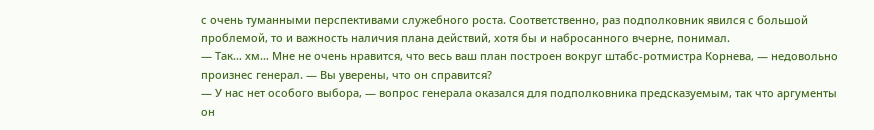с очень туманными перспективами служебного роста. Соответственно, раз подполковник явился с большой проблемой, то и важность наличия плана действий, хотя бы и набросанного вчерне, понимал.
— Так… хм… Мне не очень нравится, что весь ваш план построен вокруг штабс-ротмистра Корнева, — недовольно произнес генерал. — Вы уверены, что он справится?
— У нас нет особого выбора, — вопрос генерала оказался для подполковника предсказуемым, так что аргументы он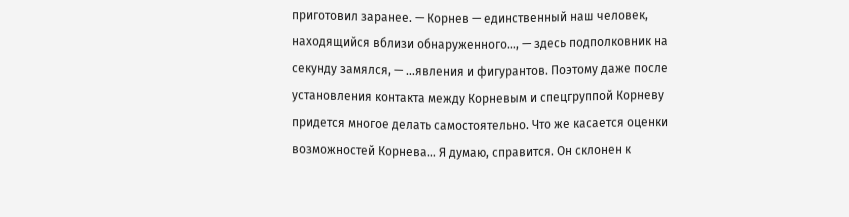приготовил заранее. — Корнев — единственный наш человек, находящийся вблизи обнаруженного…, — здесь подполковник на секунду замялся, — …явления и фигурантов. Поэтому даже после установления контакта между Корневым и спецгруппой Корневу придется многое делать самостоятельно. Что же касается оценки возможностей Корнева… Я думаю, справится. Он склонен к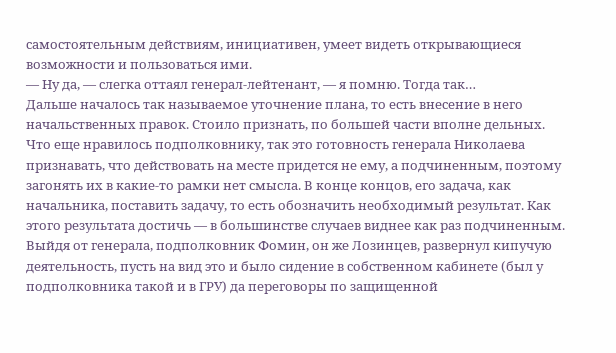самостоятельным действиям, инициативен, умеет видеть открывающиеся возможности и пользоваться ими.
— Ну да, — слегка оттаял генерал-лейтенант, — я помню. Тогда так…
Дальше началось так называемое уточнение плана, то есть внесение в него начальственных правок. Стоило признать, по большей части вполне дельных. Что еще нравилось подполковнику, так это готовность генерала Николаева признавать, что действовать на месте придется не ему, а подчиненным, поэтому загонять их в какие-то рамки нет смысла. В конце концов, его задача, как начальника, поставить задачу, то есть обозначить необходимый результат. Как этого результата достичь — в большинстве случаев виднее как раз подчиненным.
Выйдя от генерала, подполковник Фомин, он же Лозинцев, развернул кипучую деятельность, пусть на вид это и было сидение в собственном кабинете (был у подполковника такой и в ГРУ) да переговоры по защищенной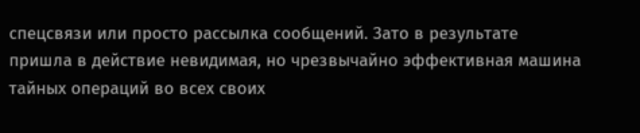спецсвязи или просто рассылка сообщений. Зато в результате пришла в действие невидимая, но чрезвычайно эффективная машина тайных операций во всех своих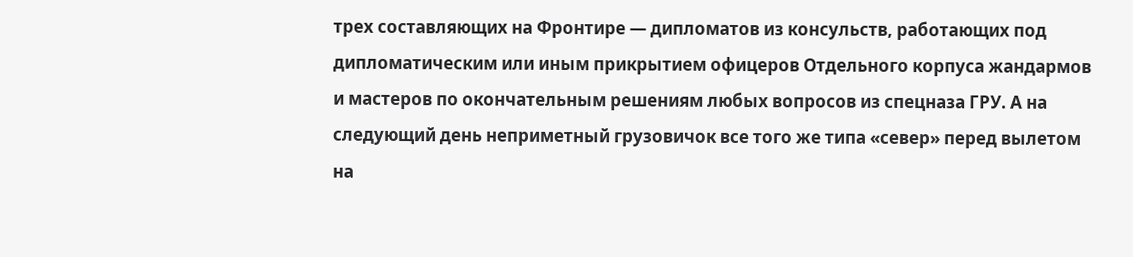трех составляющих на Фронтире — дипломатов из консульств, работающих под дипломатическим или иным прикрытием офицеров Отдельного корпуса жандармов и мастеров по окончательным решениям любых вопросов из спецназа ГРУ. А на следующий день неприметный грузовичок все того же типа «север» перед вылетом на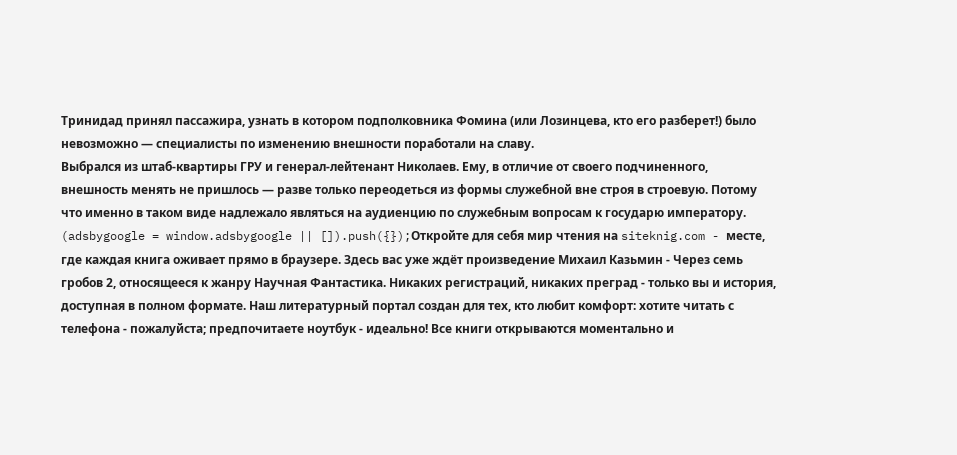Тринидад принял пассажира, узнать в котором подполковника Фомина (или Лозинцева, кто его разберет!) было невозможно — специалисты по изменению внешности поработали на славу.
Выбрался из штаб-квартиры ГРУ и генерал-лейтенант Николаев. Ему, в отличие от своего подчиненного, внешность менять не пришлось — разве только переодеться из формы служебной вне строя в строевую. Потому что именно в таком виде надлежало являться на аудиенцию по служебным вопросам к государю императору.
(adsbygoogle = window.adsbygoogle || []).push({});Откройте для себя мир чтения на siteknig.com - месте, где каждая книга оживает прямо в браузере. Здесь вас уже ждёт произведение Михаил Казьмин - Через семь гробов 2, относящееся к жанру Научная Фантастика. Никаких регистраций, никаких преград - только вы и история, доступная в полном формате. Наш литературный портал создан для тех, кто любит комфорт: хотите читать с телефона - пожалуйста; предпочитаете ноутбук - идеально! Все книги открываются моментально и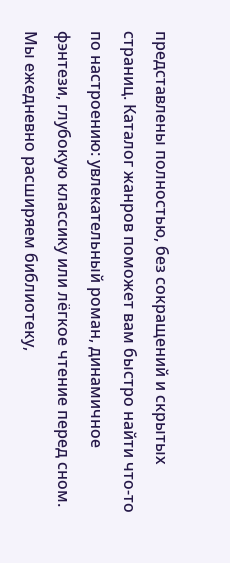представлены полностью, без сокращений и скрытых страниц. Каталог жанров поможет вам быстро найти что-то по настроению: увлекательный роман, динамичное фэнтези, глубокую классику или лёгкое чтение перед сном. Мы ежедневно расширяем библиотеку,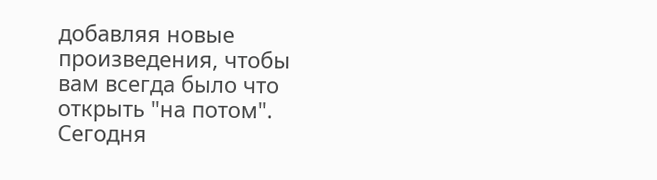добавляя новые произведения, чтобы вам всегда было что открыть "на потом". Сегодня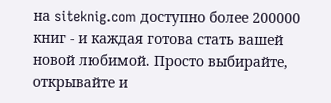на siteknig.com доступно более 200000 книг - и каждая готова стать вашей новой любимой. Просто выбирайте, открывайте и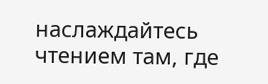наслаждайтесь чтением там, где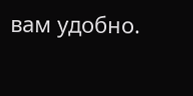вам удобно.